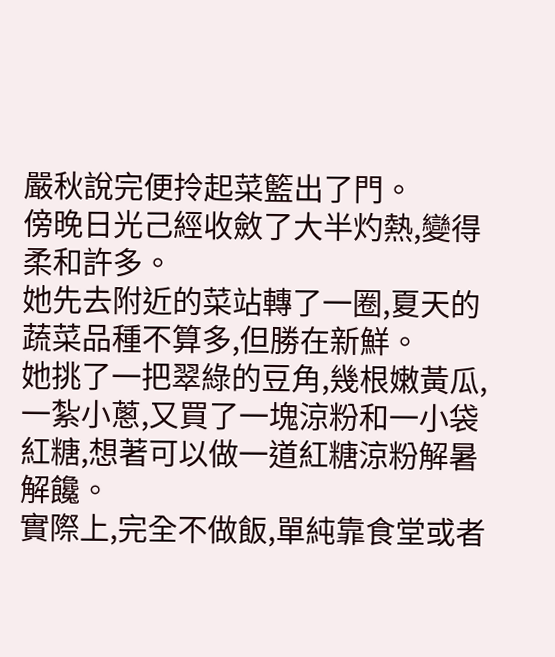嚴秋說完便拎起菜籃出了門。
傍晚日光己經收斂了大半灼熱,變得柔和許多。
她先去附近的菜站轉了一圈,夏天的蔬菜品種不算多,但勝在新鮮。
她挑了一把翠綠的豆角,幾根嫩黃瓜,一紮小蔥,又買了一塊涼粉和一小袋紅糖,想著可以做一道紅糖涼粉解暑解饞。
實際上,完全不做飯,單純靠食堂或者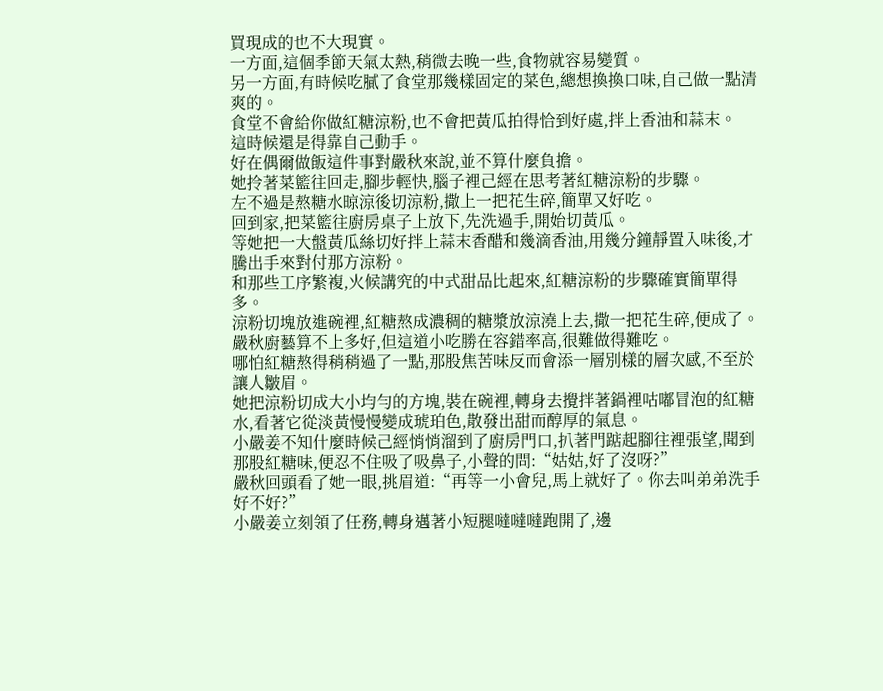買現成的也不大現實。
一方面,這個季節天氣太熱,稍微去晚一些,食物就容易變質。
另一方面,有時候吃膩了食堂那幾樣固定的菜色,總想換換口味,自己做一點清爽的。
食堂不會給你做紅糖涼粉,也不會把黃瓜拍得恰到好處,拌上香油和蒜末。
這時候還是得靠自己動手。
好在偶爾做飯這件事對嚴秋來說,並不算什麼負擔。
她拎著菜籃往回走,腳步輕快,腦子裡己經在思考著紅糖涼粉的步驟。
左不過是熬糖水晾涼後切涼粉,撒上一把花生碎,簡單又好吃。
回到家,把菜籃往廚房桌子上放下,先洗過手,開始切黃瓜。
等她把一大盤黃瓜絲切好拌上蒜末香醋和幾滴香油,用幾分鐘靜置入味後,才騰出手來對付那方涼粉。
和那些工序繁複,火候講究的中式甜品比起來,紅糖涼粉的步驟確實簡單得多。
涼粉切塊放進碗裡,紅糖熬成濃稠的糖漿放涼澆上去,撒一把花生碎,便成了。
嚴秋廚藝算不上多好,但這道小吃勝在容錯率高,很難做得難吃。
哪怕紅糖熬得稍稍過了一點,那股焦苦味反而會添一層別樣的層次感,不至於讓人皺眉。
她把涼粉切成大小均勻的方塊,裝在碗裡,轉身去攪拌著鍋裡咕嘟冒泡的紅糖水,看著它從淡黃慢慢變成琥珀色,散發出甜而醇厚的氣息。
小嚴姜不知什麼時候己經悄悄溜到了廚房門口,扒著門踮起腳往裡張望,聞到那股紅糖味,便忍不住吸了吸鼻子,小聲的問:“姑姑,好了沒呀?”
嚴秋回頭看了她一眼,挑眉道:“再等一小會兒,馬上就好了。你去叫弟弟洗手好不好?”
小嚴姜立刻領了任務,轉身邁著小短腿噠噠噠跑開了,邊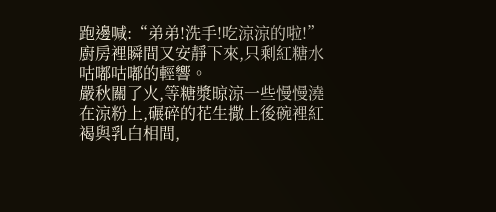跑邊喊:“弟弟!洗手!吃涼涼的啦!”
廚房裡瞬間又安靜下來,只剩紅糖水咕嘟咕嘟的輕響。
嚴秋關了火,等糖漿晾涼一些慢慢澆在涼粉上,碾碎的花生撒上後碗裡紅褐與乳白相間,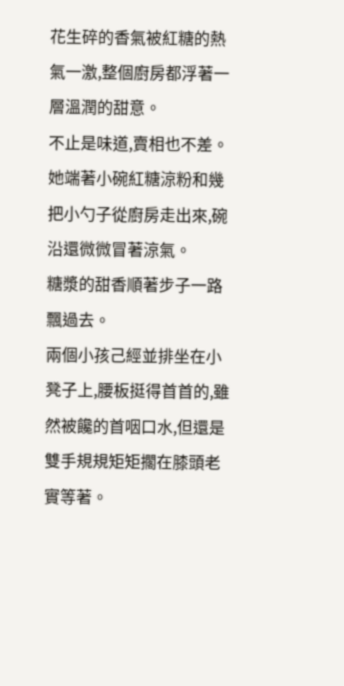花生碎的香氣被紅糖的熱氣一激,整個廚房都浮著一層溫潤的甜意。
不止是味道,賣相也不差。
她端著小碗紅糖涼粉和幾把小勺子從廚房走出來,碗沿還微微冒著涼氣。
糖漿的甜香順著步子一路飄過去。
兩個小孩己經並排坐在小凳子上,腰板挺得首首的,雖然被饞的首咽口水,但還是雙手規規矩矩擱在膝頭老實等著。